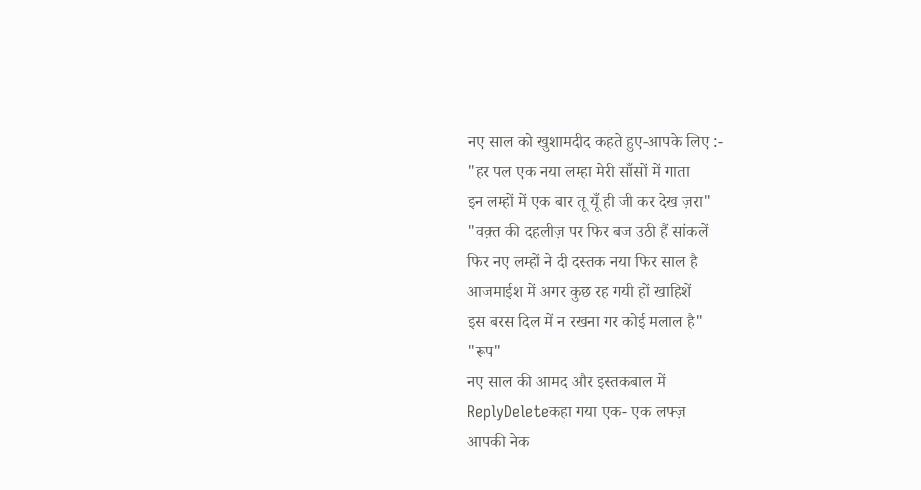नए साल को खुशामदीद कहते हुए-आपके लिए :-
"हर पल एक नया लम्हा मेरी साँसों में गाता
इन लम्हों में एक बार तू यूँ ही जी कर देख ज़रा"
"वक़्त की दहलीज़ पर फिर बज उठी हैं सांकलें
फिर नए लम्हों ने दी दस्तक नया फिर साल है
आजमाईश में अगर कुछ रह गयी हों खाहिशें
इस बरस दिल में न रखना गर कोई मलाल है"
"रूप"
नए साल की आमद और इस्तकबाल में
ReplyDeleteकहा गया एक- एक लफ्ज़
आपकी नेक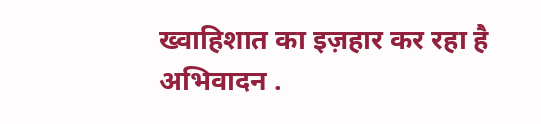ख्वाहिशात का इज़हार कर रहा है
अभिवादन .